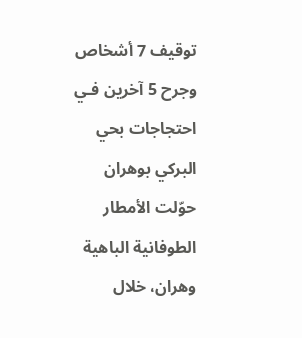توقيف 7 أشخاص وجرح 5 آخرين فـي احتجاجات بحي البركي بوهران
حوّلت الأمطار الطوفانية الباهية وهران، خلال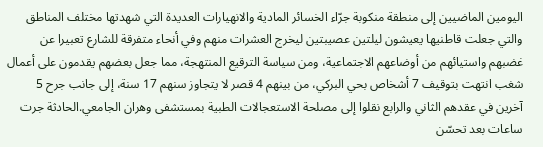اليومين الماضيين إلى منطقة منكوبة جرّاء الخسائر المادية والانهيارات العديدة التي شهدتها مختلف المناطق والتي جعلت قاطنيها يعيشون ليلتين عصيبتين ليخرج العشرات منهم وفي أنحاء متفرقة للشارع تعبيرا عن غضبهم واستيائهم من أوضاعهم الاجتماعية، ومن سياسة الترقيع المنتهجة، مما جعل بعضهم يقدمون على أعمال شغب انتهت بتوقيف 7 أشخاص بحي البركي، من بينهم 4 قصر لا يتجاوز سنهم 17 سنة، إلى جانب جرح 5 آخرين في عقدهم الثاني والرابع نقلوا إلى مصلحة الاستعجالات الطبية بمستشفى وهران الجامعي.الحادثة جرت ساعات بعد تحسّن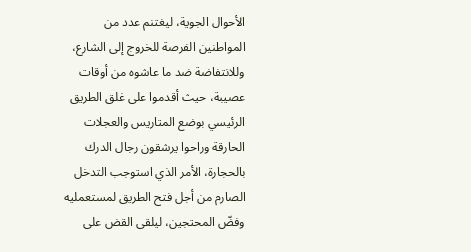الأحوال الجوية، ليغتنم عدد من المواطنين الفرصة للخروج إلى الشارع، وللانتفاضة ضد ما عاشوه من أوقات عصيبة، حيث أقدموا على غلق الطريق الرئيسي بوضع المتاريس والعجلات الحارقة وراحوا يرشقون رجال الدرك بالحجارة، الأمر الذي استوجب التدخل الصارم من أجل فتح الطريق لمستعمليه وفضّ المحتجين، ليلقى القض على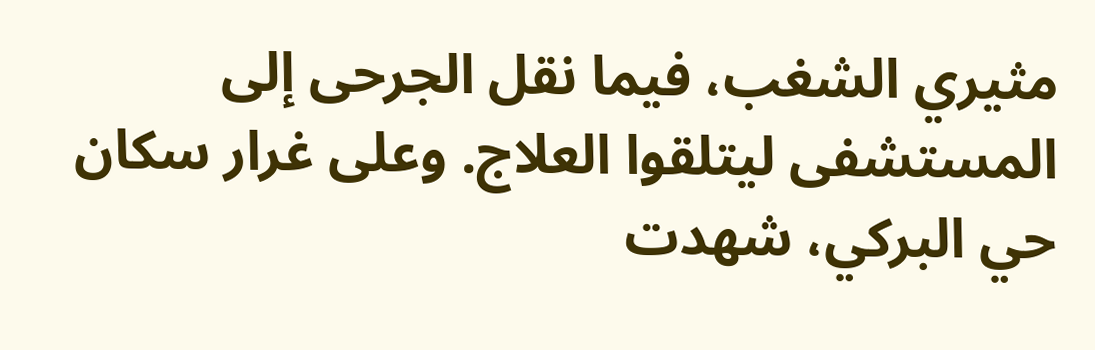مثيري الشغب، فيما نقل الجرحى إلى المستشفى ليتلقوا العلاج. وعلى غرار سكان حي البركي، شهدت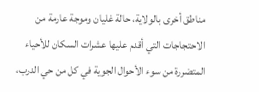مناطق أخرى بالولاية، حالة غليان وموجة عارمة من الاحتجاجات التي أقدم عليها عشرات السكان للأحياء المتضررة من سوء الأحوال الجوية في كل من حي الدرب،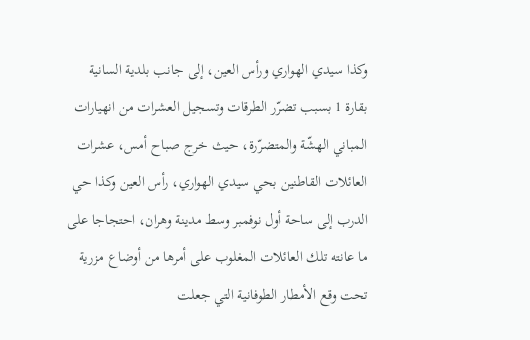وكذا سيدي الهواري ورأس العين، إلى جانب بلدية السانية بقارة 1 بسبب تضرّر الطرقات وتسجيل العشرات من انهيارات المباني الهشّة والمتضرّرة، حيث خرج صباح أمس، عشرات العائلات القاطنين بحي سيدي الهواري، رأس العين وكذا حي الدرب إلى ساحة أول نوفمبر وسط مدينة وهران، احتجاجا على ما عانته تلك العائلات المغلوب على أمرها من أوضاع مزرية تحت وقع الأمطار الطوفانية التي جعلت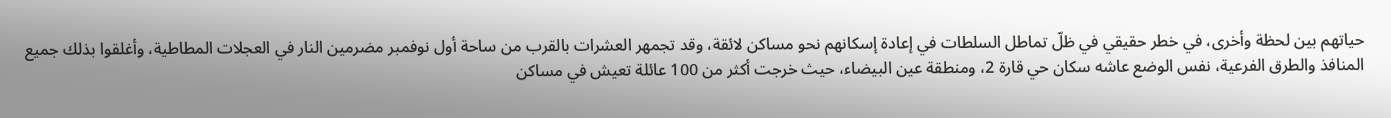حياتهم بين لحظة وأخرى، في خطر حقيقي في ظلّ تماطل السلطات في إعادة إسكانهم نحو مساكن لائقة، وقد تجمهر العشرات بالقرب من ساحة أول نوفمبر مضرمين النار في العجلات المطاطية، وأغلقوا بذلك جميع المنافذ والطرق الفرعية، نفس الوضع عاشه سكان حي قارة 2، ومنطقة عين البيضاء، حيث خرجت أكثر من 100 عائلة تعيش في مساكن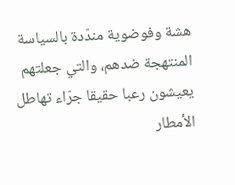هشة وفوضوية مندّدة بالسياسة المنتهجة ضدهم، والتي جعلتهم يعيشون رعبا حقيقا جرّاء تهاطل الأمطار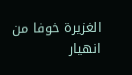الغزيرة خوفا من انهيار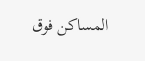المساكن فوق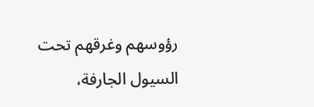رؤوسهم وغرقهم تحت السيول الجارفة،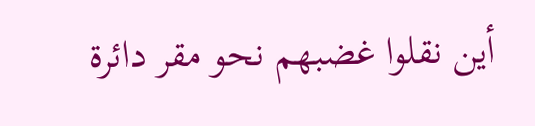أين نقلوا غضبهم نحو مقر دائرة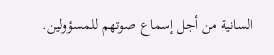السانية من أجل إسماع صوتهم للمسؤولين.